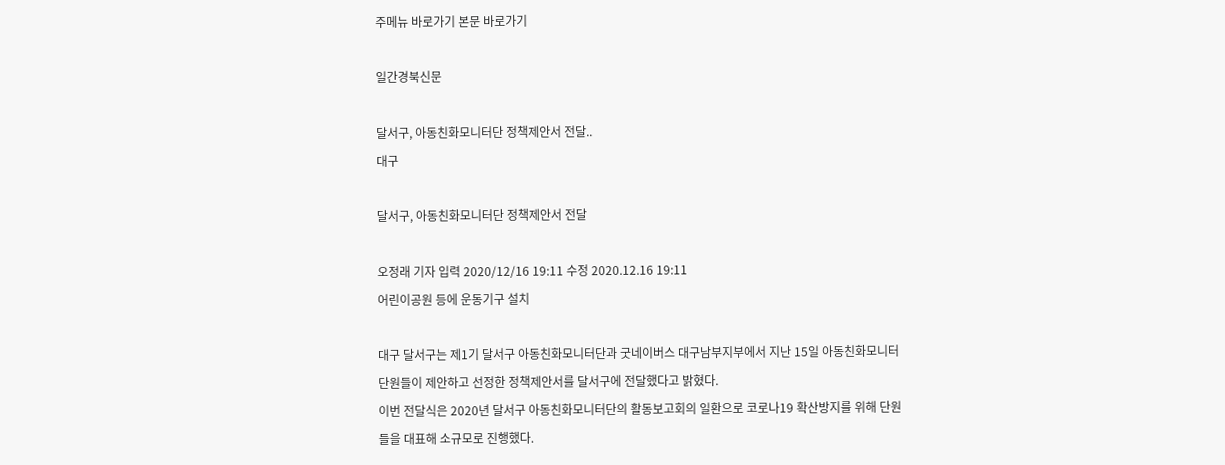주메뉴 바로가기 본문 바로가기

일간경북신문

달서구, 아동친화모니터단 정책제안서 전달..
대구

달서구, 아동친화모니터단 정책제안서 전달

오정래 기자 입력 2020/12/16 19:11 수정 2020.12.16 19:11
어린이공원 등에 운동기구 설치

대구 달서구는 제1기 달서구 아동친화모니터단과 굿네이버스 대구남부지부에서 지난 15일 아동친화모니터단원들이 제안하고 선정한 정책제안서를 달서구에 전달했다고 밝혔다.
이번 전달식은 2020년 달서구 아동친화모니터단의 활동보고회의 일환으로 코로나19 확산방지를 위해 단원들을 대표해 소규모로 진행했다.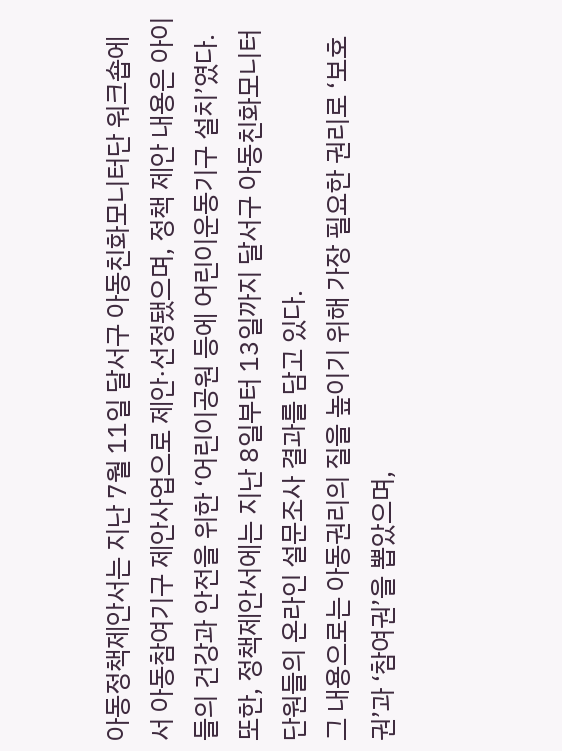아동정책제안서는 지난 7월 11일 달서구 아동친화모니터단 워크숍에서 아동참여기구 제안사업으로 제안·선정됐으며, 정책 제안 내용은 아이들의 건강과 안전을 위한 ‘어린이공원 등에 어린이운동기구 설치’였다.
또한, 정책제안서에는 지난 8일부터 13일까지 달서구 아동친화모니터단원들의 온라인 설문조사 결과를 담고 있다.
그 내용으로는 아동권리의 질을 높이기 위해 가장 필요한 권리로 ‘보호권’과 ‘참여권’을 뽑았으며,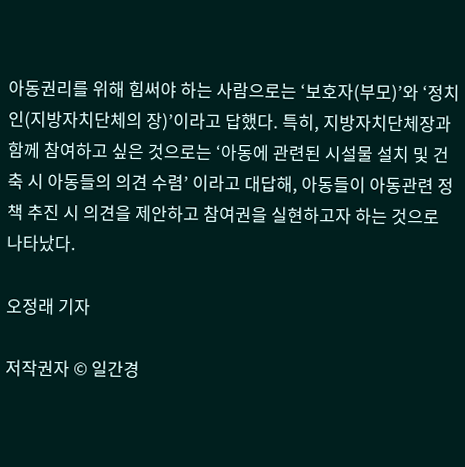아동권리를 위해 힘써야 하는 사람으로는 ‘보호자(부모)’와 ‘정치인(지방자치단체의 장)’이라고 답했다. 특히, 지방자치단체장과 함께 참여하고 싶은 것으로는 ‘아동에 관련된 시설물 설치 및 건축 시 아동들의 의견 수렴’ 이라고 대답해, 아동들이 아동관련 정책 추진 시 의견을 제안하고 참여권을 실현하고자 하는 것으로 나타났다.

오정래 기자

저작권자 © 일간경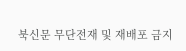북신문 무단전재 및 재배포 금지